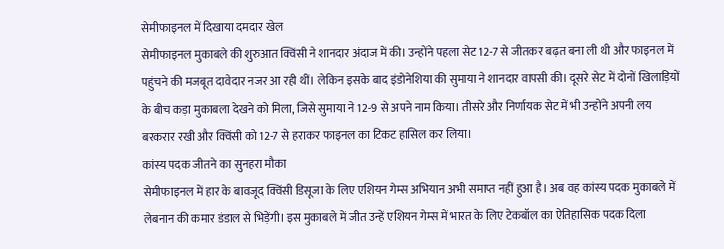सेमीफाइनल में दिखाया दमदार खेल
सेमीफाइनल मुकाबले की शुरुआत क्विंसी ने शानदार अंदाज में की। उन्होंने पहला सेट 12-7 से जीतकर बढ़त बना ली थी और फाइनल में पहुंचने की मजबूत दावेदार नजर आ रही थीं। लेकिन इसके बाद इंडोनेशिया की सुमाया ने शानदार वापसी की। दूसरे सेट में दोनों खिलाड़ियों के बीच कड़ा मुकाबला देखने को मिला, जिसे सुमाया ने 12-9 से अपने नाम किया। तीसरे और निर्णायक सेट में भी उन्होंने अपनी लय बरकरार रखी और क्विंसी को 12-7 से हराकर फाइनल का टिकट हासिल कर लिया।
कांस्य पदक जीतने का सुनहरा मौका
सेमीफाइनल में हार के बावजूद क्विंसी डिसूजा के लिए एशियन गेम्स अभियान अभी समाप्त नहीं हुआ है। अब वह कांस्य पदक मुकाबले में लेबनान की कमार डंडाल से भिड़ेंगी। इस मुकाबले में जीत उन्हें एशियन गेम्स में भारत के लिए टेकबॉल का ऐतिहासिक पदक दिला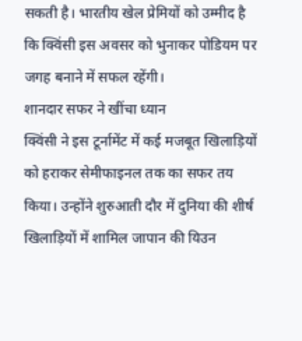सकती है। भारतीय खेल प्रेमियों को उम्मीद है कि क्विंसी इस अवसर को भुनाकर पोडियम पर जगह बनाने में सफल रहेंगी।
शानदार सफर ने खींचा ध्यान
क्विंसी ने इस टूर्नामेंट में कई मजबूत खिलाड़ियों को हराकर सेमीफाइनल तक का सफर तय किया। उन्होंने शुरुआती दौर में दुनिया की शीर्ष खिलाड़ियों में शामिल जापान की यिउन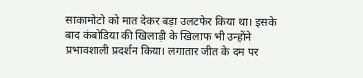साकामोटो को मात देकर बड़ा उलटफेर किया था। इसके बाद कंबोडिया की खिलाड़ी के खिलाफ भी उन्होंने प्रभावशाली प्रदर्शन किया। लगातार जीत के दम पर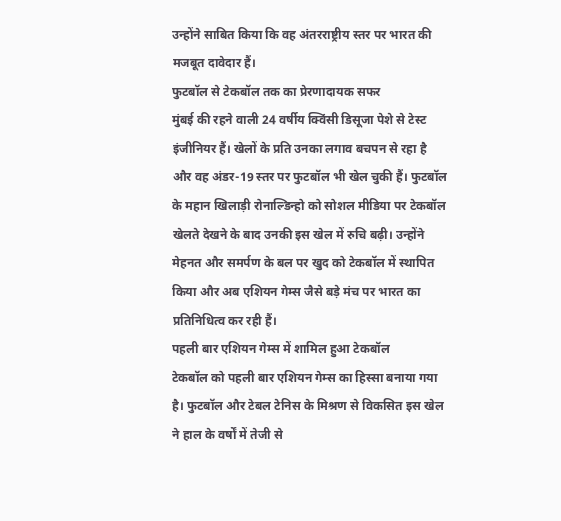उन्होंने साबित किया कि वह अंतरराष्ट्रीय स्तर पर भारत की मजबूत दावेदार हैं।
फुटबॉल से टेकबॉल तक का प्रेरणादायक सफर
मुंबई की रहने वाली 24 वर्षीय क्विंसी डिसूजा पेशे से टेस्ट इंजीनियर हैं। खेलों के प्रति उनका लगाव बचपन से रहा है और वह अंडर-19 स्तर पर फुटबॉल भी खेल चुकी हैं। फुटबॉल के महान खिलाड़ी रोनाल्डिन्हो को सोशल मीडिया पर टेकबॉल खेलते देखने के बाद उनकी इस खेल में रुचि बढ़ी। उन्होंने मेहनत और समर्पण के बल पर खुद को टेकबॉल में स्थापित किया और अब एशियन गेम्स जैसे बड़े मंच पर भारत का प्रतिनिधित्व कर रही हैं।
पहली बार एशियन गेम्स में शामिल हुआ टेकबॉल
टेकबॉल को पहली बार एशियन गेम्स का हिस्सा बनाया गया है। फुटबॉल और टेबल टेनिस के मिश्रण से विकसित इस खेल ने हाल के वर्षों में तेजी से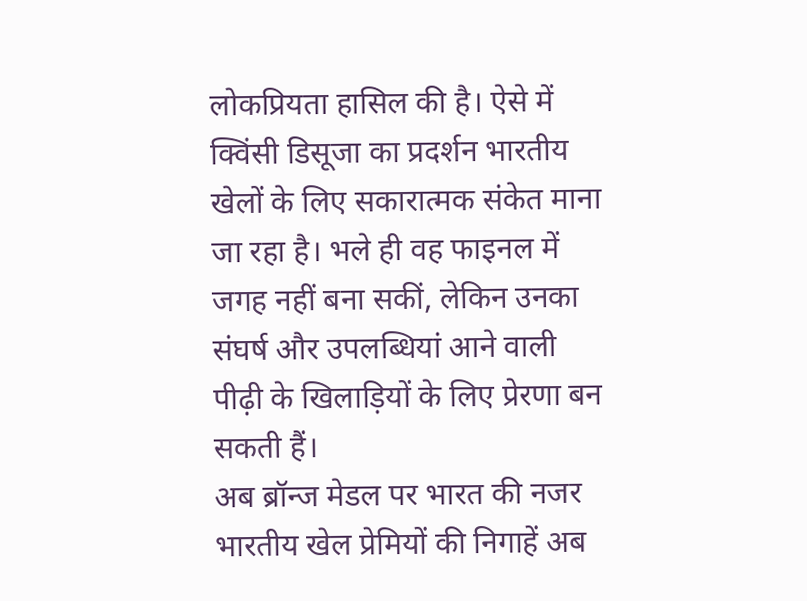लोकप्रियता हासिल की है। ऐसे में क्विंसी डिसूजा का प्रदर्शन भारतीय खेलों के लिए सकारात्मक संकेत माना जा रहा है। भले ही वह फाइनल में जगह नहीं बना सकीं, लेकिन उनका संघर्ष और उपलब्धियां आने वाली पीढ़ी के खिलाड़ियों के लिए प्रेरणा बन सकती हैं।
अब ब्रॉन्ज मेडल पर भारत की नजर
भारतीय खेल प्रेमियों की निगाहें अब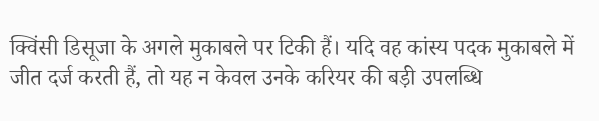क्विंसी डिसूजा के अगले मुकाबले पर टिकी हैं। यदि वह कांस्य पदक मुकाबले में जीत दर्ज करती हैं, तो यह न केवल उनके करियर की बड़ी उपलब्धि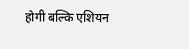होगी बल्कि एशियन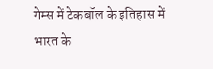गेम्स में टेकबॉल के इतिहास में भारत के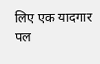लिए एक यादगार पल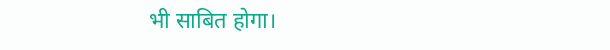भी साबित होगा।